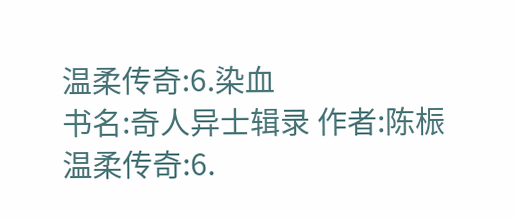温柔传奇:6.染血
书名:奇人异士辑录 作者:陈桭
温柔传奇:6.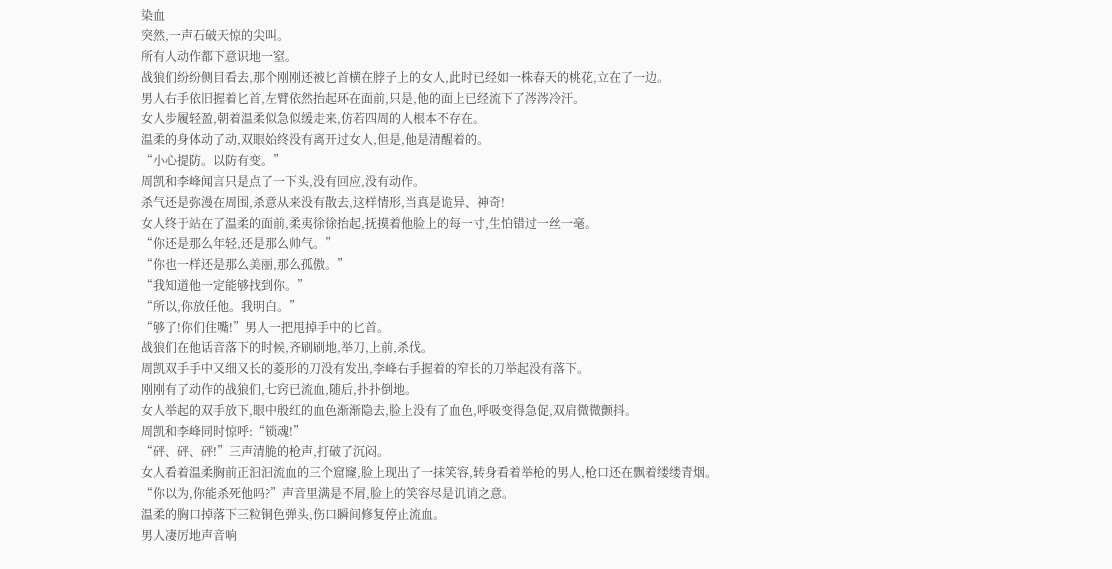染血
突然,一声石破天惊的尖叫。
所有人动作都下意识地一窒。
战狼们纷纷侧目看去,那个刚刚还被匕首横在脖子上的女人,此时已经如一株春天的桃花,立在了一边。
男人右手依旧握着匕首,左臂依然抬起环在面前,只是,他的面上已经流下了涔涔冷汗。
女人步履轻盈,朝着温柔似急似缓走来,仿若四周的人根本不存在。
温柔的身体动了动,双眼始终没有离开过女人,但是,他是清醒着的。
“小心提防。以防有变。”
周凯和李峰闻言只是点了一下头,没有回应,没有动作。
杀气还是弥漫在周围,杀意从来没有散去,这样情形,当真是诡异、神奇!
女人终于站在了温柔的面前,柔夷徐徐抬起,抚摸着他脸上的每一寸,生怕错过一丝一毫。
“你还是那么年轻,还是那么帅气。”
“你也一样还是那么美丽,那么孤傲。”
“我知道他一定能够找到你。”
“所以,你放任他。我明白。”
“够了!你们住嘴!”男人一把甩掉手中的匕首。
战狼们在他话音落下的时候,齐刷刷地,举刀,上前,杀伐。
周凯双手手中又细又长的菱形的刀没有发出,李峰右手握着的窄长的刀举起没有落下。
刚刚有了动作的战狼们,七窍已流血,随后,扑扑倒地。
女人举起的双手放下,眼中殷红的血色渐渐隐去,脸上没有了血色,呼吸变得急促,双肩微微颤抖。
周凯和李峰同时惊呼:“锁魂!”
“砰、砰、砰!”三声清脆的枪声,打破了沉闷。
女人看着温柔胸前正汩汩流血的三个窟窿,脸上现出了一抹笑容,转身看着举枪的男人,枪口还在飘着缕缕青烟。
“你以为,你能杀死他吗?”声音里满是不屑,脸上的笑容尽是讥诮之意。
温柔的胸口掉落下三粒铜色弹头,伤口瞬间修复停止流血。
男人凄厉地声音响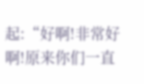起:“好啊!非常好啊!原来你们一直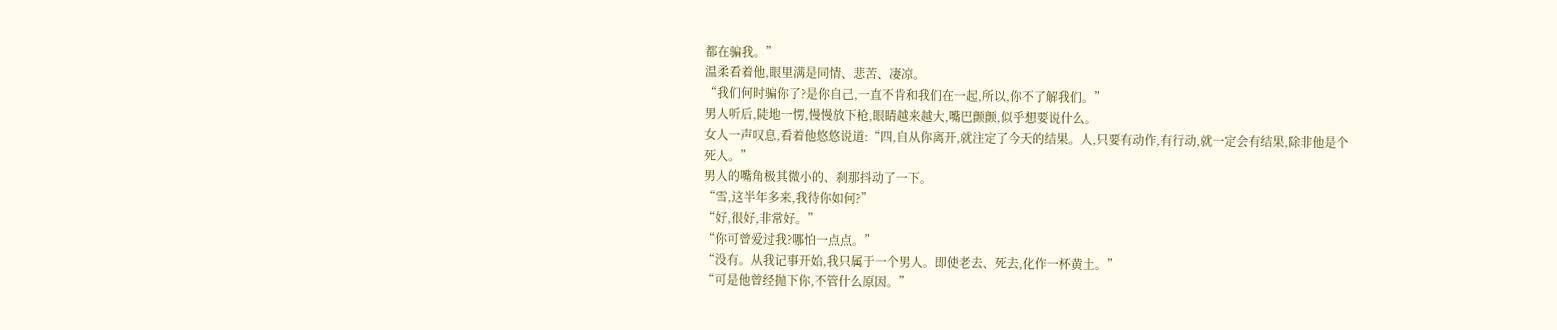都在骗我。”
温柔看着他,眼里满是同情、悲苦、凄凉。
“我们何时骗你了?是你自己,一直不肯和我们在一起,所以,你不了解我们。”
男人听后,陡地一愣,慢慢放下枪,眼睛越来越大,嘴巴颤颤,似乎想要说什么。
女人一声叹息,看着他悠悠说道:“四,自从你离开,就注定了今天的结果。人,只要有动作,有行动,就一定会有结果,除非他是个死人。”
男人的嘴角极其微小的、刹那抖动了一下。
“雪,这半年多来,我待你如何?”
“好,很好,非常好。”
“你可曾爱过我?哪怕一点点。”
“没有。从我记事开始,我只属于一个男人。即使老去、死去,化作一杯黄土。”
“可是他曾经抛下你,不管什么原因。”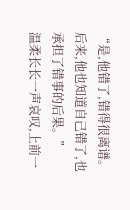“是,他错了,错得很离谱。后来,他也知道自己错了,也承担了错事的后果。”
温柔长长一声哀叹,上前一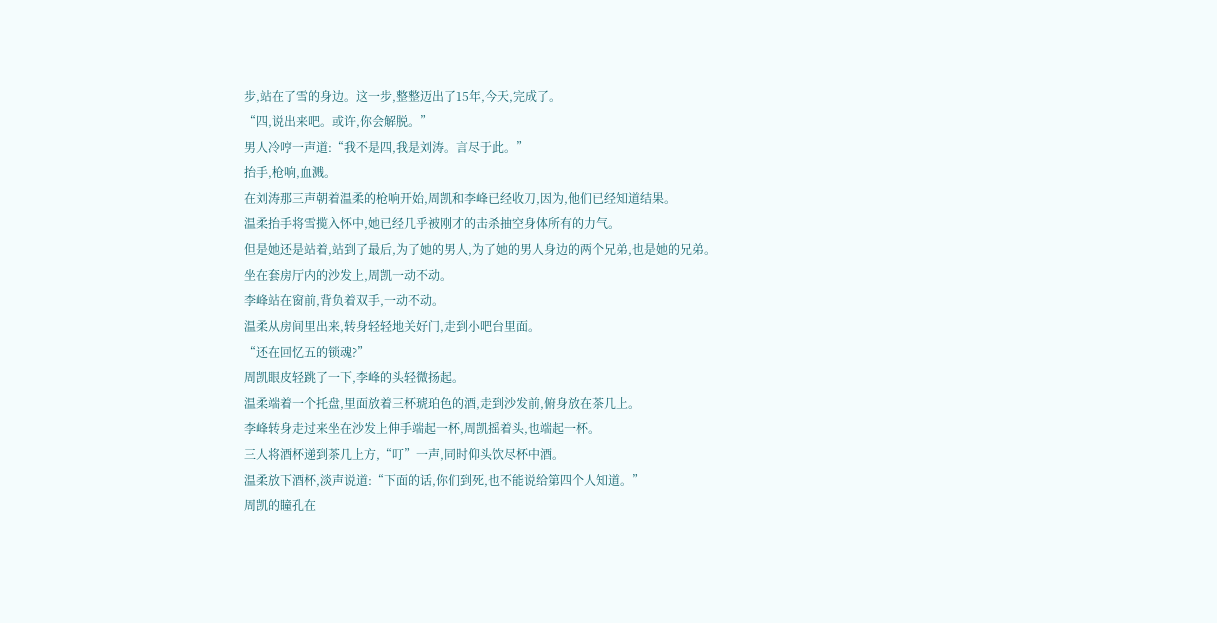步,站在了雪的身边。这一步,整整迈出了15年,今天,完成了。
“四,说出来吧。或许,你会解脱。”
男人冷哼一声道:“我不是四,我是刘涛。言尽于此。”
抬手,枪响,血溅。
在刘涛那三声朝着温柔的枪响开始,周凯和李峰已经收刀,因为,他们已经知道结果。
温柔抬手将雪揽入怀中,她已经几乎被刚才的击杀抽空身体所有的力气。
但是她还是站着,站到了最后,为了她的男人,为了她的男人身边的两个兄弟,也是她的兄弟。
坐在套房厅内的沙发上,周凯一动不动。
李峰站在窗前,背负着双手,一动不动。
温柔从房间里出来,转身轻轻地关好门,走到小吧台里面。
“还在回忆五的锁魂?”
周凯眼皮轻跳了一下,李峰的头轻微扬起。
温柔端着一个托盘,里面放着三杯琥珀色的酒,走到沙发前,俯身放在茶几上。
李峰转身走过来坐在沙发上伸手端起一杯,周凯摇着头,也端起一杯。
三人将酒杯递到茶几上方,“叮”一声,同时仰头饮尽杯中酒。
温柔放下酒杯,淡声说道:“下面的话,你们到死,也不能说给第四个人知道。”
周凯的瞳孔在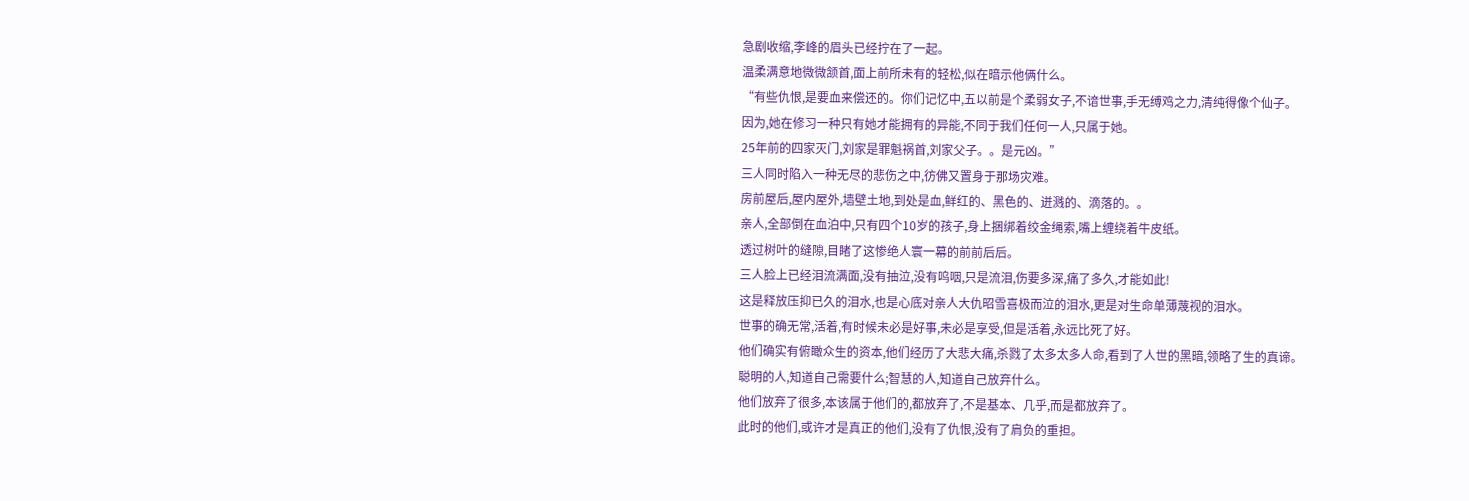急剧收缩,李峰的眉头已经拧在了一起。
温柔满意地微微颔首,面上前所未有的轻松,似在暗示他俩什么。
“有些仇恨,是要血来偿还的。你们记忆中,五以前是个柔弱女子,不谙世事,手无缚鸡之力,清纯得像个仙子。
因为,她在修习一种只有她才能拥有的异能,不同于我们任何一人,只属于她。
25年前的四家灭门,刘家是罪魁祸首,刘家父子。。是元凶。”
三人同时陷入一种无尽的悲伤之中,彷佛又置身于那场灾难。
房前屋后,屋内屋外,墙壁土地,到处是血,鲜红的、黑色的、迸溅的、滴落的。。
亲人,全部倒在血泊中,只有四个10岁的孩子,身上捆绑着绞金绳索,嘴上缠绕着牛皮纸。
透过树叶的缝隙,目睹了这惨绝人寰一幕的前前后后。
三人脸上已经泪流满面,没有抽泣,没有呜咽,只是流泪,伤要多深,痛了多久,才能如此!
这是释放压抑已久的泪水,也是心底对亲人大仇昭雪喜极而泣的泪水,更是对生命单薄蔑视的泪水。
世事的确无常,活着,有时候未必是好事,未必是享受,但是活着,永远比死了好。
他们确实有俯瞰众生的资本,他们经历了大悲大痛,杀戮了太多太多人命,看到了人世的黑暗,领略了生的真谛。
聪明的人,知道自己需要什么;智慧的人,知道自己放弃什么。
他们放弃了很多,本该属于他们的,都放弃了,不是基本、几乎,而是都放弃了。
此时的他们,或许才是真正的他们,没有了仇恨,没有了肩负的重担。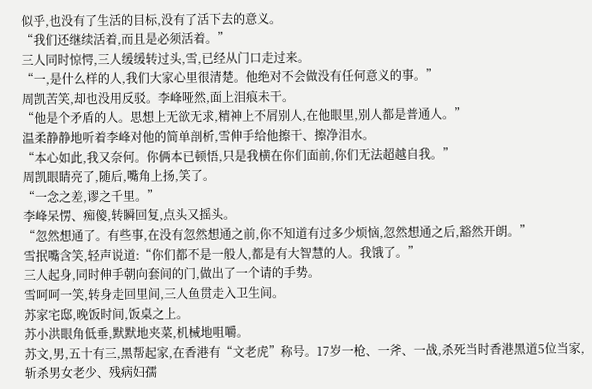似乎,也没有了生活的目标,没有了活下去的意义。
“我们还继续活着,而且是必须活着。”
三人同时惊愕,三人缓缓转过头,雪,已经从门口走过来。
“一,是什么样的人,我们大家心里很清楚。他绝对不会做没有任何意义的事。”
周凯苦笑,却也没用反驳。李峰哑然,面上泪痕未干。
“他是个矛盾的人。思想上无欲无求,精神上不屑别人,在他眼里,别人都是普通人。”
温柔静静地听着李峰对他的简单剖析,雪伸手给他擦干、擦净泪水。
“本心如此,我又奈何。你俩本已顿悟,只是我横在你们面前,你们无法超越自我。”
周凯眼睛亮了,随后,嘴角上扬,笑了。
“一念之差,谬之千里。”
李峰呆愣、痴傻,转瞬回复,点头又摇头。
“忽然想通了。有些事,在没有忽然想通之前,你不知道有过多少烦恼,忽然想通之后,豁然开朗。”
雪抿嘴含笑,轻声说道:“你们都不是一般人,都是有大智慧的人。我饿了。”
三人起身,同时伸手朝向套间的门,做出了一个请的手势。
雪呵呵一笑,转身走回里间,三人鱼贯走入卫生间。
苏家宅邸,晚饭时间,饭桌之上。
苏小洪眼角低垂,默默地夹菜,机械地咀嚼。
苏文,男,五十有三,黑帮起家,在香港有“文老虎”称号。17岁一枪、一斧、一战,杀死当时香港黑道5位当家,斩杀男女老少、残病妇孺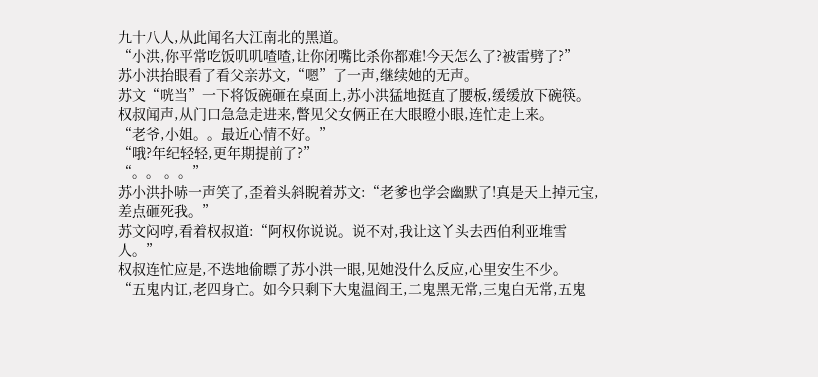九十八人,从此闻名大江南北的黑道。
“小洪,你平常吃饭叽叽喳喳,让你闭嘴比杀你都难!今天怎么了?被雷劈了?”
苏小洪抬眼看了看父亲苏文,“嗯”了一声,继续她的无声。
苏文“咣当”一下将饭碗砸在桌面上,苏小洪猛地挺直了腰板,缓缓放下碗筷。
权叔闻声,从门口急急走进来,瞥见父女俩正在大眼瞪小眼,连忙走上来。
“老爷,小姐。。最近心情不好。”
“哦?年纪轻轻,更年期提前了?”
“。。 。。”
苏小洪扑哧一声笑了,歪着头斜睨着苏文:“老爹也学会幽默了!真是天上掉元宝,差点砸死我。”
苏文闷哼,看着权叔道:“阿权你说说。说不对,我让这丫头去西伯利亚堆雪人。”
权叔连忙应是,不迭地偷瞟了苏小洪一眼,见她没什么反应,心里安生不少。
“五鬼内讧,老四身亡。如今只剩下大鬼温阎王,二鬼黑无常,三鬼白无常,五鬼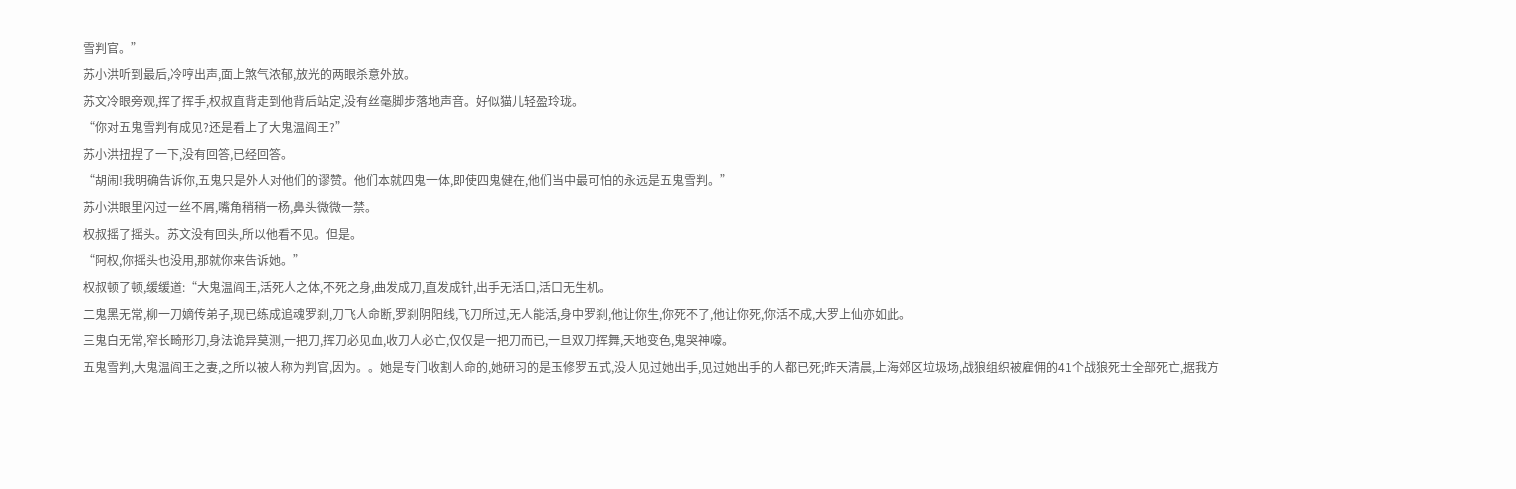雪判官。”
苏小洪听到最后,冷哼出声,面上煞气浓郁,放光的两眼杀意外放。
苏文冷眼旁观,挥了挥手,权叔直背走到他背后站定,没有丝毫脚步落地声音。好似猫儿轻盈玲珑。
“你对五鬼雪判有成见?还是看上了大鬼温阎王?”
苏小洪扭捏了一下,没有回答,已经回答。
“胡闹!我明确告诉你,五鬼只是外人对他们的谬赞。他们本就四鬼一体,即使四鬼健在,他们当中最可怕的永远是五鬼雪判。”
苏小洪眼里闪过一丝不屑,嘴角稍稍一杨,鼻头微微一禁。
权叔摇了摇头。苏文没有回头,所以他看不见。但是。
“阿权,你摇头也没用,那就你来告诉她。”
权叔顿了顿,缓缓道:“大鬼温阎王,活死人之体,不死之身,曲发成刀,直发成针,出手无活口,活口无生机。
二鬼黑无常,柳一刀嫡传弟子,现已练成追魂罗刹,刀飞人命断,罗刹阴阳线,飞刀所过,无人能活,身中罗刹,他让你生,你死不了,他让你死,你活不成,大罗上仙亦如此。
三鬼白无常,窄长畸形刀,身法诡异莫测,一把刀,挥刀必见血,收刀人必亡,仅仅是一把刀而已,一旦双刀挥舞,天地变色,鬼哭神嚎。
五鬼雪判,大鬼温阎王之妻,之所以被人称为判官,因为。。她是专门收割人命的,她研习的是玉修罗五式,没人见过她出手,见过她出手的人都已死;昨天清晨,上海郊区垃圾场,战狼组织被雇佣的41个战狼死士全部死亡,据我方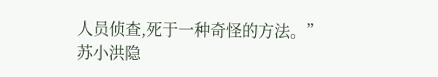人员侦查,死于一种奇怪的方法。”
苏小洪隐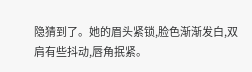隐猜到了。她的眉头紧锁,脸色渐渐发白,双肩有些抖动,唇角抿紧。